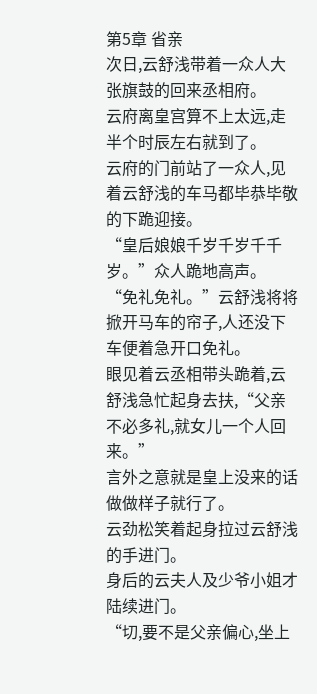第5章 省亲
次日,云舒浅带着一众人大张旗鼓的回来丞相府。
云府离皇宫算不上太远,走半个时辰左右就到了。
云府的门前站了一众人,见着云舒浅的车马都毕恭毕敬的下跪迎接。
“皇后娘娘千岁千岁千千岁。”众人跪地高声。
“免礼免礼。”云舒浅将将掀开马车的帘子,人还没下车便着急开口免礼。
眼见着云丞相带头跪着,云舒浅急忙起身去扶,“父亲不必多礼,就女儿一个人回来。”
言外之意就是皇上没来的话做做样子就行了。
云劲松笑着起身拉过云舒浅的手进门。
身后的云夫人及少爷小姐才陆续进门。
“切,要不是父亲偏心,坐上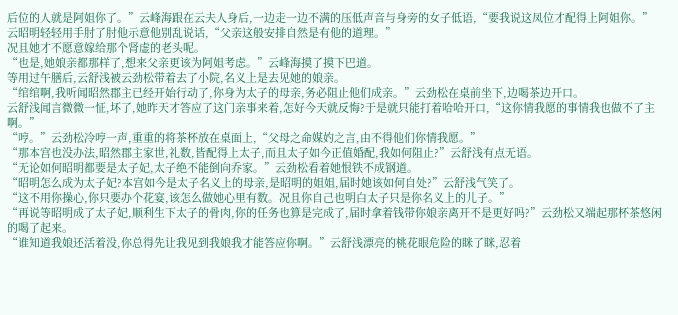后位的人就是阿姐你了。”云峰海跟在云夫人身后,一边走一边不满的压低声音与身旁的女子低语,“要我说这凤位才配得上阿姐你。”
云昭明轻轻用手肘了肘他示意他别乱说话,“父亲这般安排自然是有他的道理。”
况且她才不愿意嫁给那个肾虚的老头呢。
“也是,她娘亲都那样了,想来父亲更该为阿姐考虑。”云峰海摸了摸下巴道。
等用过午膳后,云舒浅被云劲松带着去了小院,名义上是去见她的娘亲。
“绾绾啊,我听闻昭然郡主已经开始行动了,你身为太子的母亲,务必阻止他们成亲。”云劲松在桌前坐下,边喝茶边开口。
云舒浅闻言微微一怔,坏了,她昨天才答应了这门亲事来着,怎好今天就反悔?于是就只能打着哈哈开口,“这你情我愿的事情我也做不了主啊。”
“哼。”云劲松冷哼一声,重重的将茶杯放在桌面上,“父母之命媒妁之言,由不得他们你情我愿。”
“那本宫也没办法,昭然郡主家世,礼数,皆配得上太子,而且太子如今正值婚配,我如何阻止?”云舒浅有点无语。
“无论如何昭明都要是太子妃,太子绝不能倒向乔家。”云劲松看着她恨铁不成钢道。
“昭明怎么成为太子妃?本宫如今是太子名义上的母亲,是昭明的姐姐,届时她该如何自处?”云舒浅气笑了。
“这不用你操心,你只要办个花宴,该怎么做她心里有数。况且你自己也明白太子只是你名义上的儿子。”
“再说等昭明成了太子妃,顺利生下太子的骨肉,你的任务也算是完成了,届时拿着钱带你娘亲离开不是更好吗?”云劲松又端起那杯茶悠闲的喝了起来。
“谁知道我娘还活着没,你总得先让我见到我娘我才能答应你啊。”云舒浅漂亮的桃花眼危险的眯了眯,忍着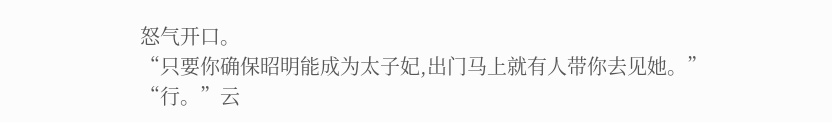怒气开口。
“只要你确保昭明能成为太子妃,出门马上就有人带你去见她。”
“行。”云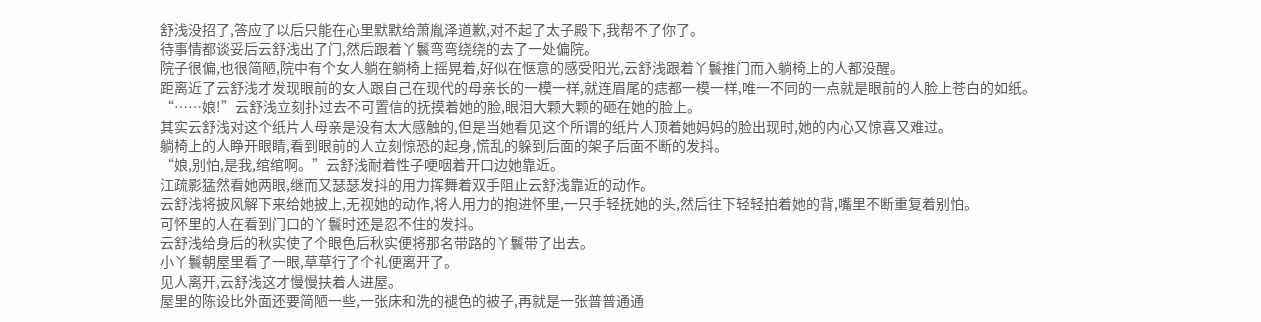舒浅没招了,答应了以后只能在心里默默给萧胤泽道歉,对不起了太子殿下,我帮不了你了。
待事情都谈妥后云舒浅出了门,然后跟着丫鬟弯弯绕绕的去了一处偏院。
院子很偏,也很简陋,院中有个女人躺在躺椅上摇晃着,好似在惬意的感受阳光,云舒浅跟着丫鬟推门而入躺椅上的人都没醒。
距离近了云舒浅才发现眼前的女人跟自己在现代的母亲长的一模一样,就连眉尾的痣都一模一样,唯一不同的一点就是眼前的人脸上苍白的如纸。
“……娘!”云舒浅立刻扑过去不可置信的抚摸着她的脸,眼泪大颗大颗的砸在她的脸上。
其实云舒浅对这个纸片人母亲是没有太大感触的,但是当她看见这个所谓的纸片人顶着她妈妈的脸出现时,她的内心又惊喜又难过。
躺椅上的人睁开眼睛,看到眼前的人立刻惊恐的起身,慌乱的躲到后面的架子后面不断的发抖。
“娘,别怕,是我,绾绾啊。”云舒浅耐着性子哽咽着开口边她靠近。
江疏影猛然看她两眼,继而又瑟瑟发抖的用力挥舞着双手阻止云舒浅靠近的动作。
云舒浅将披风解下来给她披上,无视她的动作,将人用力的抱进怀里,一只手轻抚她的头,然后往下轻轻拍着她的背,嘴里不断重复着别怕。
可怀里的人在看到门口的丫鬟时还是忍不住的发抖。
云舒浅给身后的秋实使了个眼色后秋实便将那名带路的丫鬟带了出去。
小丫鬟朝屋里看了一眼,草草行了个礼便离开了。
见人离开,云舒浅这才慢慢扶着人进屋。
屋里的陈设比外面还要简陋一些,一张床和洗的褪色的被子,再就是一张普普通通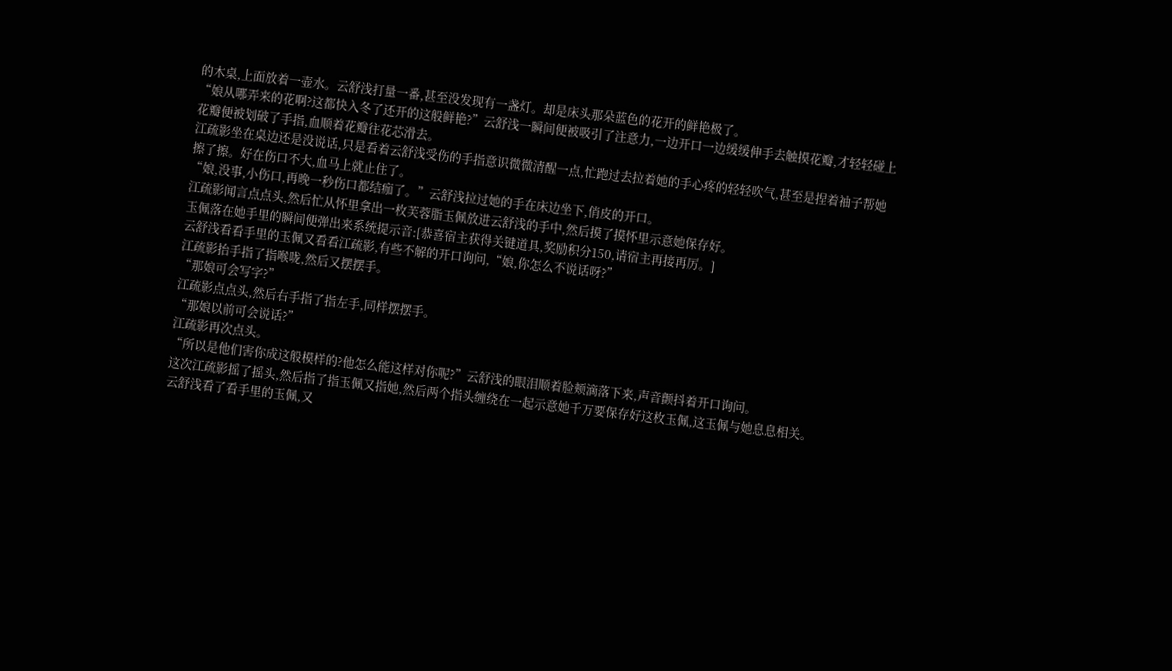的木桌,上面放着一壶水。云舒浅打量一番,甚至没发现有一盏灯。却是床头那朵蓝色的花开的鲜艳极了。
“娘从哪弄来的花啊?这都快入冬了还开的这般鲜艳?”云舒浅一瞬间便被吸引了注意力,一边开口一边缓缓伸手去触摸花瓣,才轻轻碰上花瓣便被划破了手指,血顺着花瓣往花芯滑去。
江疏影坐在桌边还是没说话,只是看着云舒浅受伤的手指意识微微清醒一点,忙跑过去拉着她的手心疼的轻轻吹气,甚至是捏着袖子帮她擦了擦。好在伤口不大,血马上就止住了。
“娘,没事,小伤口,再晚一秒伤口都结痂了。”云舒浅拉过她的手在床边坐下,俏皮的开口。
江疏影闻言点点头,然后忙从怀里拿出一枚芙蓉脂玉佩放进云舒浅的手中,然后摸了摸怀里示意她保存好。
玉佩落在她手里的瞬间便弹出来系统提示音:[恭喜宿主获得关键道具,奖励积分150,请宿主再接再厉。]
云舒浅看看手里的玉佩又看看江疏影,有些不解的开口询问,“娘,你怎么不说话呀?”
江疏影抬手指了指喉咙,然后又摆摆手。
“那娘可会写字?”
江疏影点点头,然后右手指了指左手,同样摆摆手。
“那娘以前可会说话?”
江疏影再次点头。
“所以是他们害你成这般模样的?他怎么能这样对你呢?”云舒浅的眼泪顺着脸颊滴落下来,声音颤抖着开口询问。
这次江疏影摇了摇头,然后指了指玉佩又指她,然后两个指头缠绕在一起示意她千万要保存好这枚玉佩,这玉佩与她息息相关。
云舒浅看了看手里的玉佩,又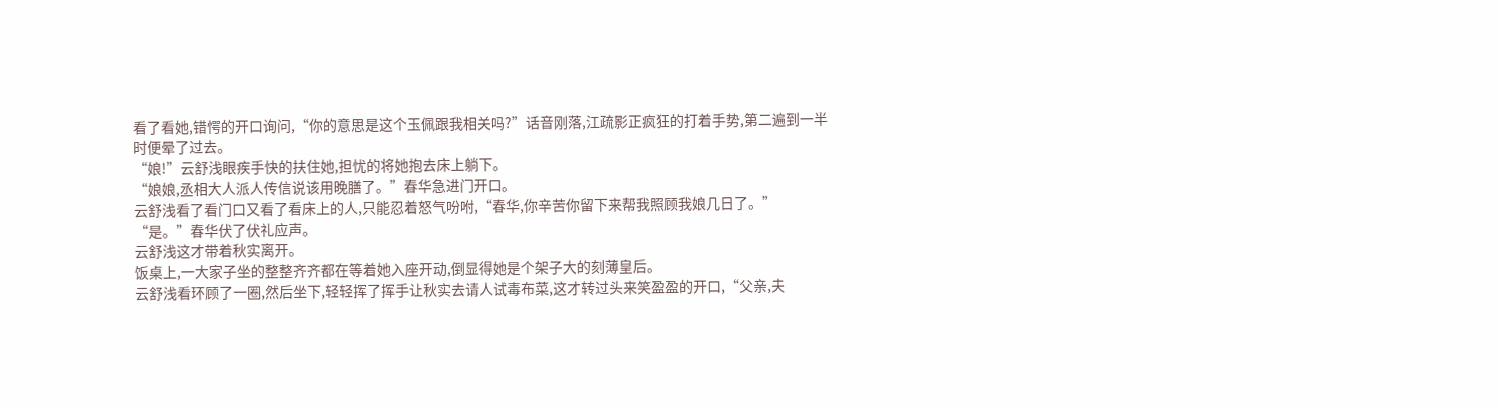看了看她,错愕的开口询问,“你的意思是这个玉佩跟我相关吗?”话音刚落,江疏影正疯狂的打着手势,第二遍到一半时便晕了过去。
“娘!”云舒浅眼疾手快的扶住她,担忧的将她抱去床上躺下。
“娘娘,丞相大人派人传信说该用晚膳了。”春华急进门开口。
云舒浅看了看门口又看了看床上的人,只能忍着怒气吩咐,“春华,你辛苦你留下来帮我照顾我娘几日了。”
“是。”春华伏了伏礼应声。
云舒浅这才带着秋实离开。
饭桌上,一大家子坐的整整齐齐都在等着她入座开动,倒显得她是个架子大的刻薄皇后。
云舒浅看环顾了一圈,然后坐下,轻轻挥了挥手让秋实去请人试毒布菜,这才转过头来笑盈盈的开口,“父亲,夫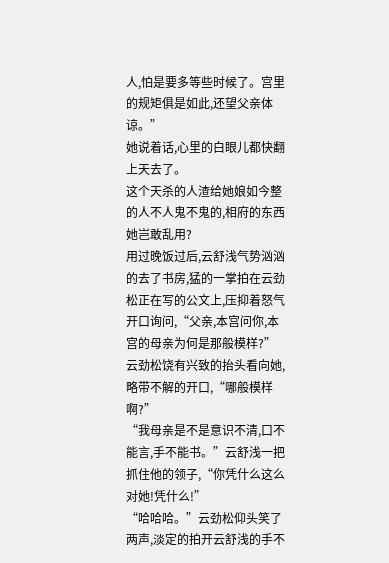人,怕是要多等些时候了。宫里的规矩俱是如此,还望父亲体谅。”
她说着话,心里的白眼儿都快翻上天去了。
这个天杀的人渣给她娘如今整的人不人鬼不鬼的,相府的东西她岂敢乱用?
用过晚饭过后,云舒浅气势汹汹的去了书房,猛的一掌拍在云劲松正在写的公文上,压抑着怒气开口询问,“父亲,本宫问你,本宫的母亲为何是那般模样?”
云劲松饶有兴致的抬头看向她,略带不解的开口,“哪般模样啊?”
“我母亲是不是意识不清,口不能言,手不能书。”云舒浅一把抓住他的领子,“你凭什么这么对她!凭什么!”
“哈哈哈。”云劲松仰头笑了两声,淡定的拍开云舒浅的手不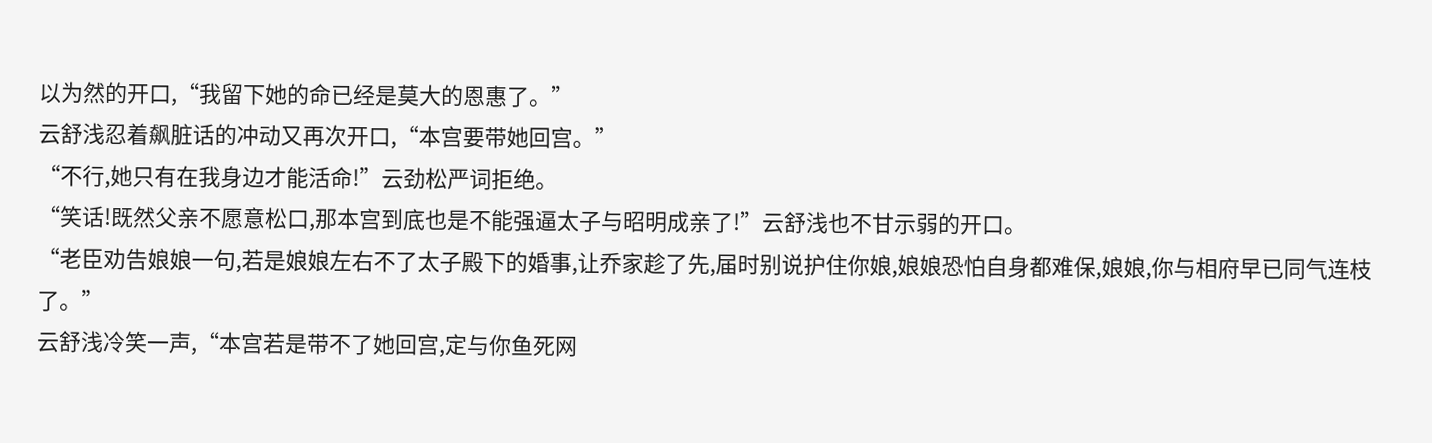以为然的开口,“我留下她的命已经是莫大的恩惠了。”
云舒浅忍着飙脏话的冲动又再次开口,“本宫要带她回宫。”
“不行,她只有在我身边才能活命!”云劲松严词拒绝。
“笑话!既然父亲不愿意松口,那本宫到底也是不能强逼太子与昭明成亲了!”云舒浅也不甘示弱的开口。
“老臣劝告娘娘一句,若是娘娘左右不了太子殿下的婚事,让乔家趁了先,届时别说护住你娘,娘娘恐怕自身都难保,娘娘,你与相府早已同气连枝了。”
云舒浅冷笑一声,“本宫若是带不了她回宫,定与你鱼死网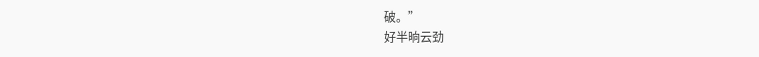破。”
好半晌云劲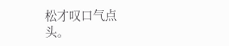松才叹口气点头。